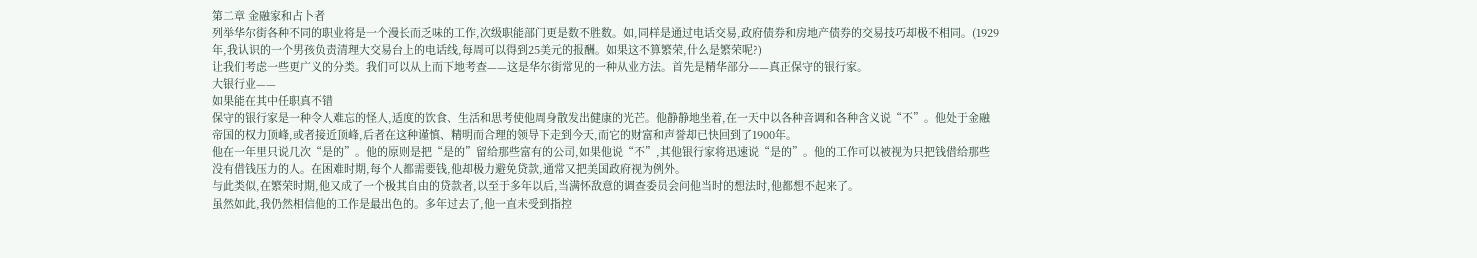第二章 金融家和占卜者
列举华尔街各种不同的职业将是一个漫长而乏味的工作,次级职能部门更是数不胜数。如,同样是通过电话交易,政府债券和房地产债券的交易技巧却极不相同。(1929年,我认识的一个男孩负责清理大交易台上的电话线,每周可以得到25美元的报酬。如果这不算繁荣,什么是繁荣呢?)
让我们考虑一些更广义的分类。我们可以从上而下地考查——这是华尔街常见的一种从业方法。首先是精华部分——真正保守的银行家。
大银行业——
如果能在其中任职真不错
保守的银行家是一种令人难忘的怪人,适度的饮食、生活和思考使他周身散发出健康的光芒。他静静地坐着,在一天中以各种音调和各种含义说“不”。他处于金融帝国的权力顶峰,或者接近顶峰,后者在这种谨慎、精明而合理的领导下走到今天,而它的财富和声誉却已快回到了1900年。
他在一年里只说几次“是的”。他的原则是把“是的”留给那些富有的公司,如果他说“不”,其他银行家将迅速说“是的”。他的工作可以被视为只把钱借给那些没有借钱压力的人。在困难时期,每个人都需要钱,他却极力避免贷款,通常又把美国政府视为例外。
与此类似,在繁荣时期,他又成了一个极其自由的贷款者,以至于多年以后,当满怀敌意的调查委员会问他当时的想法时,他都想不起来了。
虽然如此,我仍然相信他的工作是最出色的。多年过去了,他一直未受到指控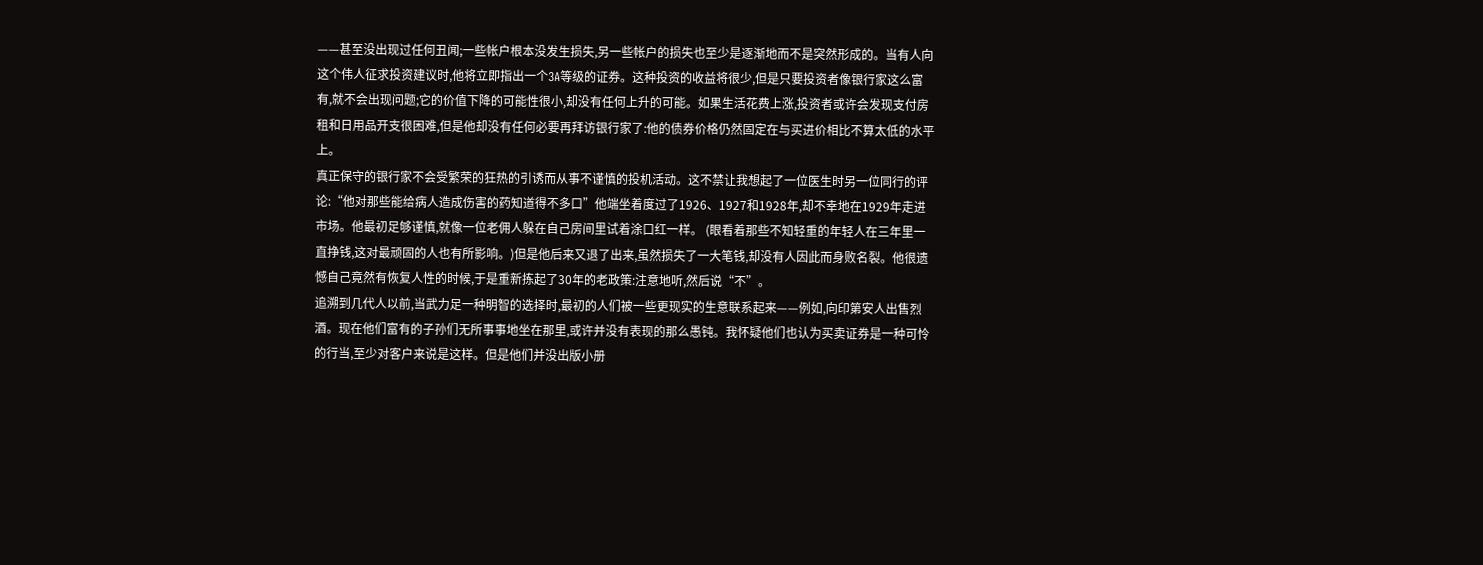——甚至没出现过任何丑闻;一些帐户根本没发生损失,另一些帐户的损失也至少是逐渐地而不是突然形成的。当有人向这个伟人征求投资建议时,他将立即指出一个3A等级的证券。这种投资的收益将很少,但是只要投资者像银行家这么富有,就不会出现问题;它的价值下降的可能性很小,却没有任何上升的可能。如果生活花费上涨,投资者或许会发现支付房租和日用品开支很困难,但是他却没有任何必要再拜访银行家了:他的债券价格仍然固定在与买进价相比不算太低的水平上。
真正保守的银行家不会受繁荣的狂热的引诱而从事不谨慎的投机活动。这不禁让我想起了一位医生时另一位同行的评论:“他对那些能给病人造成伤害的药知道得不多口”他端坐着度过了1926、1927和1928年,却不幸地在1929年走进市场。他最初足够谨慎,就像一位老佣人躲在自己房间里试着涂口红一样。 (眼看着那些不知轻重的年轻人在三年里一直挣钱,这对最顽固的人也有所影响。)但是他后来又退了出来,虽然损失了一大笔钱,却没有人因此而身败名裂。他很遗憾自己竟然有恢复人性的时候,于是重新拣起了30年的老政策:注意地听,然后说“不”。
追溯到几代人以前,当武力足一种明智的选择时,最初的人们被一些更现实的生意联系起来——例如,向印第安人出售烈酒。现在他们富有的子孙们无所事事地坐在那里,或许并没有表现的那么愚钝。我怀疑他们也认为买卖证券是一种可怜的行当,至少对客户来说是这样。但是他们并没出版小册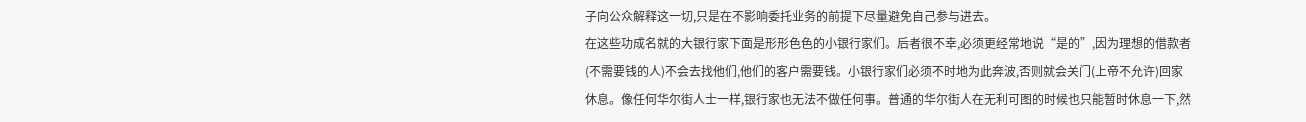子向公众解释这一切,只是在不影响委托业务的前提下尽量避免自己参与进去。
在这些功成名就的大银行家下面是形形色色的小银行家们。后者很不幸,必须更经常地说“是的”,因为理想的借款者(不需要钱的人)不会去找他们,他们的客户需要钱。小银行家们必须不时地为此奔波,否则就会关门(上帝不允许)回家休息。像任何华尔街人士一样,银行家也无法不做任何事。普通的华尔街人在无利可图的时候也只能暂时休息一下,然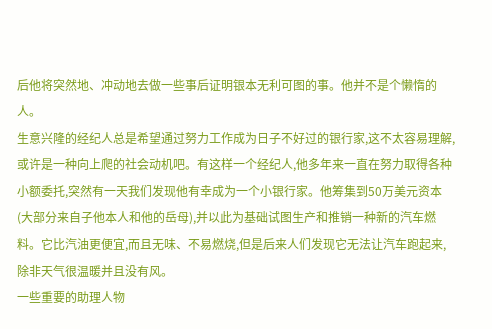后他将突然地、冲动地去做一些事后证明银本无利可图的事。他并不是个懒惰的人。
生意兴隆的经纪人总是希望通过努力工作成为日子不好过的银行家,这不太容易理解,或许是一种向上爬的社会动机吧。有这样一个经纪人,他多年来一直在努力取得各种小额委托,突然有一天我们发现他有幸成为一个小银行家。他筹集到50万美元资本(大部分来自子他本人和他的岳母),并以此为基础试图生产和推销一种新的汽车燃料。它比汽油更便宜,而且无味、不易燃烧,但是后来人们发现它无法让汽车跑起来,除非天气很温暖并且没有风。
一些重要的助理人物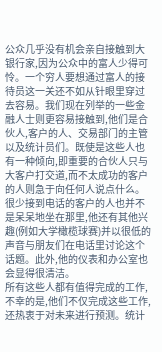公众几乎没有机会亲自接触到大银行家,因为公众中的富人少得可怜。一个穷人要想通过富人的接待员这一关还不如从针眼里穿过去容易。我们现在列举的一些金融人士则更容易接触到,他们是合伙人,客户的人、交易部门的主管以及统计员们。既使是这些人也有一种倾向,即重要的合伙人只与大客户打交道,而不太成功的客户的人则急于向任何人说点什么。很少接到电话的客户的人也并不是呆呆地坐在那里,他还有其他兴趣(例如大学橄榄球赛)并以很低的声音与朋友们在电话里讨论这个话题。此外,他的仪表和办公室也会显得很清洁。
所有这些人都有值得完成的工作,不幸的是,他们不仅完成这些工作,还热衷于对未来进行预测。统计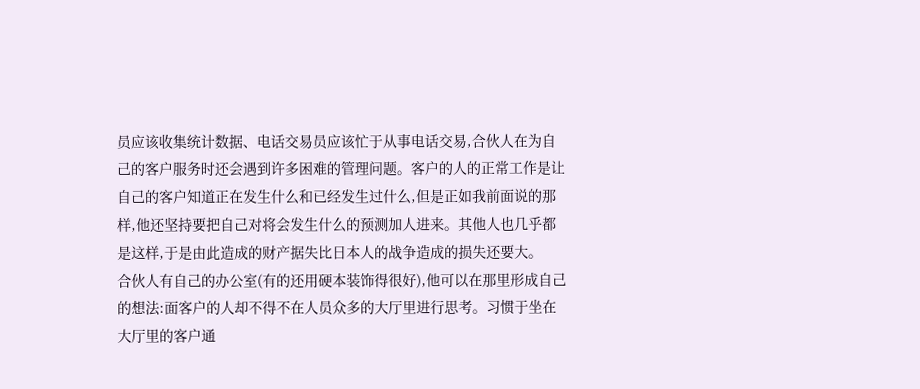员应该收集统计数据、电话交易员应该忙于从事电话交易,合伙人在为自己的客户服务时还会遇到许多困难的管理问题。客户的人的正常工作是让自己的客户知道正在发生什么和已经发生过什么,但是正如我前面说的那样,他还坚持要把自己对将会发生什么的预测加人进来。其他人也几乎都是这样,于是由此造成的财产据失比日本人的战争造成的损失还要大。
合伙人有自己的办公室(有的还用硬本装饰得很好),他可以在那里形成自己的想法:面客户的人却不得不在人员众多的大厅里进行思考。习惯于坐在大厅里的客户通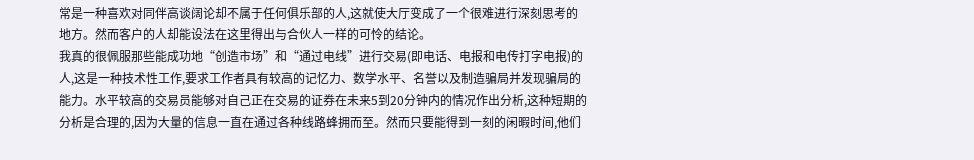常是一种喜欢对同伴高谈阔论却不属于任何俱乐部的人,这就使大厅变成了一个很难进行深刻思考的地方。然而客户的人却能设法在这里得出与合伙人一样的可怜的结论。
我真的很佩服那些能成功地“创造市场”和“通过电线”进行交易(即电话、电报和电传打字电报)的人,这是一种技术性工作,要求工作者具有较高的记忆力、数学水平、名誉以及制造骗局并发现骗局的能力。水平较高的交易员能够对自己正在交易的证券在未来5到20分钟内的情况作出分析,这种短期的分析是合理的,因为大量的信息一直在通过各种线路蜂拥而至。然而只要能得到一刻的闲暇时间,他们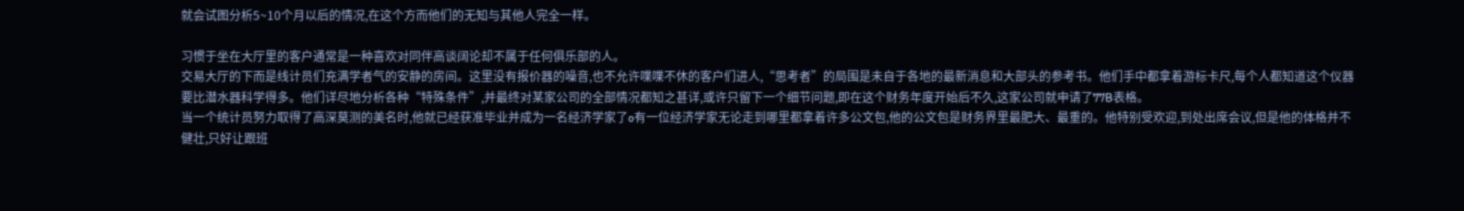就会试图分析5~10个月以后的情况,在这个方而他们的无知与其他人完全一样。

习惯于坐在大厅里的客户通常是一种喜欢对同伴高谈阔论却不属于任何俱乐部的人。
交易大厅的下而是线计员们充满学者气的安静的房间。这里没有报价器的噪音,也不允许喋喋不休的客户们进人,“思考者”的局围是未自于各地的最新消息和大部头的参考书。他们手中都拿着游标卡尺,每个人都知道这个仪器要比潜水器科学得多。他们详尽地分析各种“特殊条件”,并最终对某家公司的全部情况都知之甚详,或许只留下一个细节问题,即在这个财务年度开始后不久,这家公司就申请了77B表格。
当一个统计员努力取得了高深莫测的美名时,他就已经获准毕业并成为一名经济学家了o有一位经济学家无论走到哪里都拿着许多公文包,他的公文包是财务界里最肥大、最重的。他特别受欢迎,到处出席会议,但是他的体格并不健壮,只好让跟班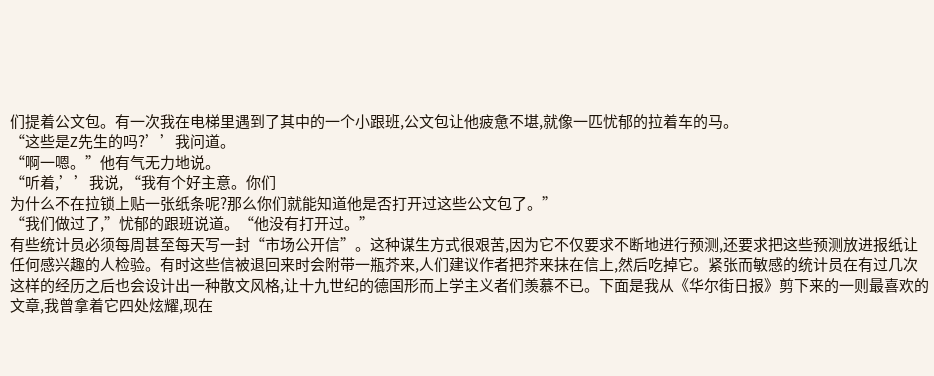们提着公文包。有一次我在电梯里遇到了其中的一个小跟班,公文包让他疲惫不堪,就像一匹忧郁的拉着车的马。
“这些是Z先生的吗?’’我问道。
“啊一嗯。”他有气无力地说。
“听着,’’我说, “我有个好主意。你们
为什么不在拉锁上贴一张纸条呢?那么你们就能知道他是否打开过这些公文包了。”
“我们做过了,”忧郁的跟班说道。“他没有打开过。”
有些统计员必须每周甚至每天写一封“市场公开信”。这种谋生方式很艰苦,因为它不仅要求不断地进行预测,还要求把这些预测放进报纸让任何感兴趣的人检验。有时这些信被退回来时会附带一瓶芥来,人们建议作者把芥来抹在信上,然后吃掉它。紧张而敏感的统计员在有过几次这样的经历之后也会设计出一种散文风格,让十九世纪的德国形而上学主义者们羡慕不已。下面是我从《华尔街日报》剪下来的一则最喜欢的文章,我曾拿着它四处炫耀,现在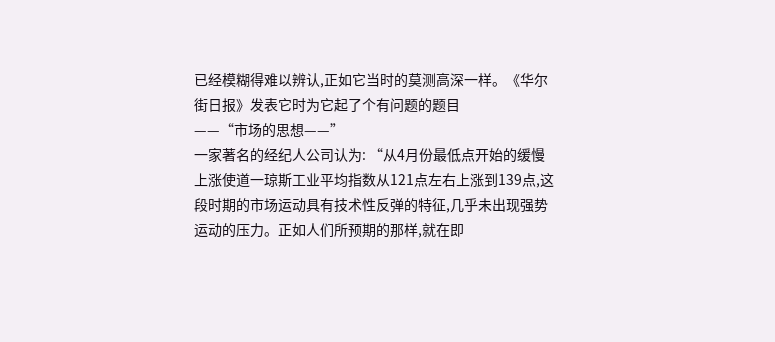已经模糊得难以辨认,正如它当时的莫测高深一样。《华尔街日报》发表它时为它起了个有问题的题目
——“市场的思想——”
一家著名的经纪人公司认为: “从4月份最低点开始的缓慢上涨使道一琼斯工业平均指数从121点左右上涨到139点,这段时期的市场运动具有技术性反弹的特征,几乎未出现强势运动的压力。正如人们所预期的那样,就在即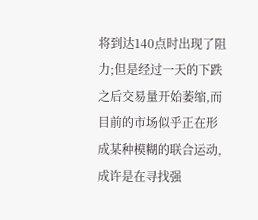将到达140点时出现了阻力;但是经过一天的下跌之后交易量开始萎缩,而目前的市场似乎正在形成某种模糊的联合运动,成许是在寻找强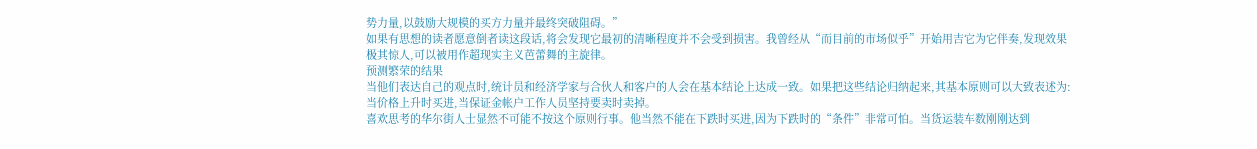势力量,以鼓励大规模的买方力量并最终突破阻碍。”
如果有思想的读者愿意倒者读这段话,将会发现它最初的清晰程度并不会受到损害。我曾经从“而目前的市场似乎”开始用吉它为它伴奏,发现效果极其惊人,可以被用作超现实主义芭蕾舞的主旋律。
预测繁荣的结果
当他们表达自己的观点时,统计员和经济学家与合伙人和客户的人会在基本结论上达成一致。如果把这些结论归纳起来,其基本原则可以大致表述为:当价格上升时买进,当保证金帐户工作人员坚持要卖时卖掉。
喜欢思考的华尔街人士显然不可能不按这个原则行事。他当然不能在下跌时买进,因为下跌时的“条件”非常可怕。当货运装车数刚刚达到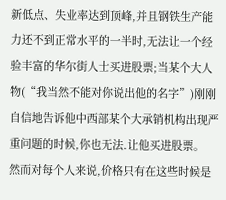新低点、失业率达到顶峰,并且钢铁生产能力还不到正常水平的一半时,无法让一个经验丰富的华尔街人士买进股票;当某个大人物(“我当然不能对你说出他的名字”)刚刚自信地告诉他中西部某个大承销机构出现严重问题的时候,你也无法.让他买进股票。
然而对每个人来说,价格只有在这些时候是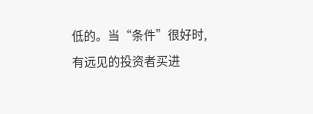低的。当“条件”很好时,有远见的投资者买进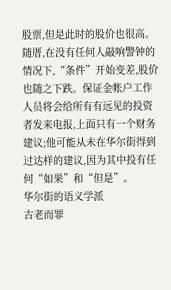股票,但是此时的股价也很高。随厝,在没有任何人敲响警钟的情况下,“条件”开始变差,股价也随之下跌。保证金帐户工作人员将会给所有有远见的投资者发来电报,上面只有一个财务建议;他可能从未在华尔街得到过达样的建议,因为其中投有任何“如果”和“但是”。
华尔街的语义学派
古老而罪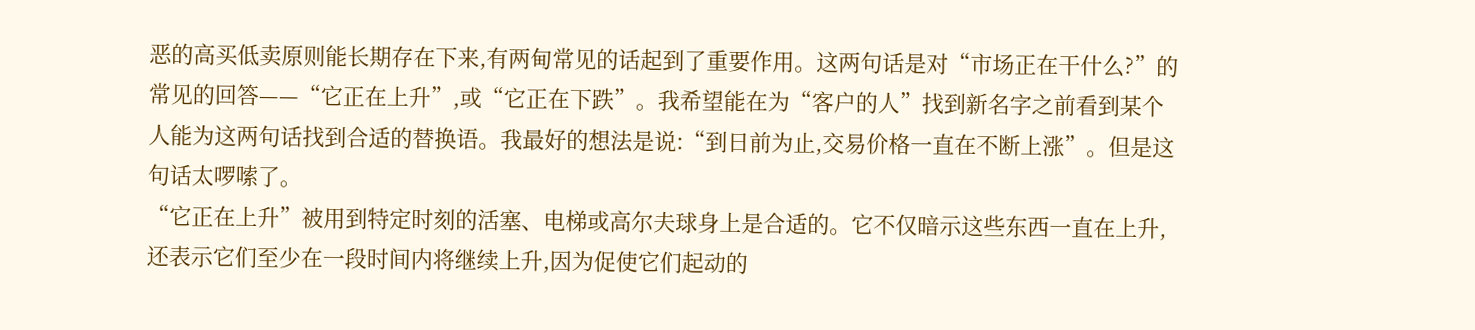恶的高买低卖原则能长期存在下来,有两甸常见的话起到了重要作用。这两句话是对“市场正在干什么?”的常见的回答——“它正在上升”,或“它正在下跌”。我希望能在为“客户的人”找到新名字之前看到某个人能为这两句话找到合适的替换语。我最好的想法是说:“到日前为止,交易价格一直在不断上涨”。但是这句话太啰嗦了。
“它正在上升”被用到特定时刻的活塞、电梯或高尔夫球身上是合适的。它不仅暗示这些东西一直在上升,还表示它们至少在一段时间内将继续上升,因为促使它们起动的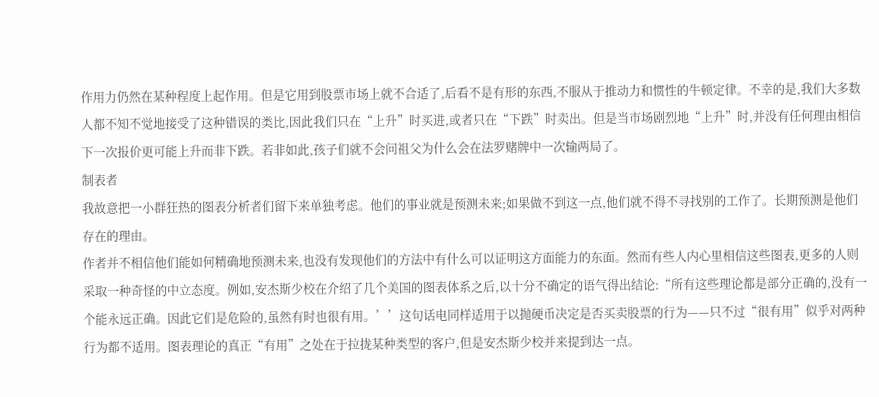作用力仍然在某种程度上起作用。但是它用到股票市场上就不合适了,后看不是有形的东西,不服从于推动力和惯性的牛顿定律。不幸的是,我们大多数人都不知不觉地接受了这种错误的类比,因此我们只在“上升”时买进,或者只在“下跌”时卖出。但是当市场剧烈地“上升”时,并没有任何理由相信下一次报价更可能上升而非下跌。若非如此,孩子们就不会问祖父为什么会在法罗赌牌中一次输两局了。
制表者
我故意把一小群狂热的图表分析者们留下来单独考虑。他们的事业就是预测未来;如果做不到这一点,他们就不得不寻找别的工作了。长期预测是他们存在的理由。
作者并不相信他们能如何精确地预测未来,也没有发现他们的方法中有什么可以证明这方面能力的东面。然而有些人内心里相信这些图表,更多的人则采取一种奇怪的中立态度。例如,安杰斯少校在介绍了几个美国的图表体系之后,以十分不确定的语气得出结论:“所有这些理论都是部分正确的,没有一个能永远正确。因此它们是危险的,虽然有时也很有用。’’这句话电同样适用于以抛硬币决定是否买卖股票的行为——只不过“很有用”似乎对两种行为都不适用。图表理论的真正“有用”之处在于拉拢某种类型的客户,但是安杰斯少校并来提到达一点。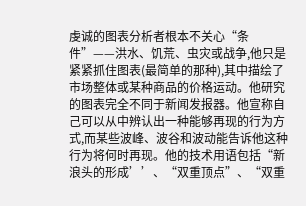虔诚的图表分析者根本不关心“条件”——洪水、饥荒、虫灾或战争,他只是紧紧抓住图表(最简单的那种),其中描绘了市场整体或某种商品的价格运动。他研究的图表完全不同于新闻发报器。他宣称自己可以从中辨认出一种能够再现的行为方式,而某些波峰、波谷和波动能告诉他这种行为将何时再现。他的技术用语包括“新浪头的形成’’、“双重顶点”、“双重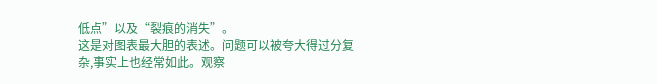低点”以及“裂痕的消失”。
这是对图表最大胆的表述。问题可以被夸大得过分复杂,事实上也经常如此。观察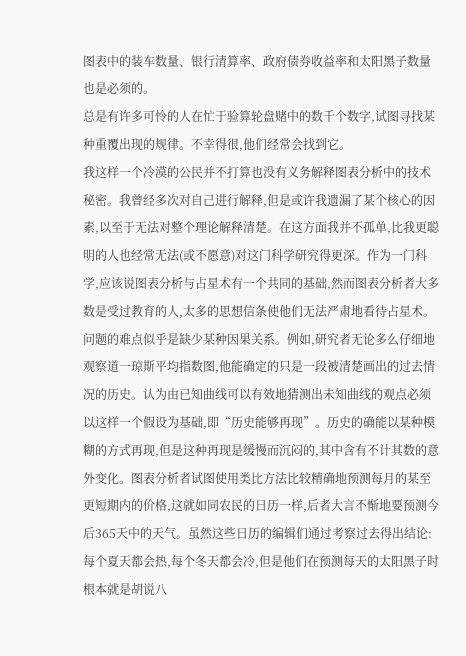图表中的装车数量、银行清算率、政府债券收益率和太阳黑子数量也是必须的。
总是有许多可怜的人在忙于验算轮盘赌中的数千个数字,试图寻找某种重覆出现的规律。不幸得很,他们经常会找到它。
我这样一个冷漠的公民并不打算也没有义务解释图表分析中的技术秘密。我曾经多次对自己进行解释,但是或许我遗漏了某个核心的因素,以至于无法对整个理论解释清楚。在这方面我并不孤单,比我更聪明的人也经常无法(或不愿意)对这门科学研究得更深。作为一门科学,应该说图表分析与占星术有一个共同的基础,然而图表分析者大多数是受过教育的人,太多的思想信条使他们无法严肃地看待占星术。
问题的难点似乎是缺少某种因果关系。例如,研究者无论多么仔细地观察道一琼斯平均指数图,他能确定的只是一段被清楚画出的过去情况的历史。认为由已知曲线可以有效地猜测出未知曲线的观点必须以这样一个假设为基础,即“历史能够再现”。历史的确能以某种模糊的方式再现,但是这种再现是缓慢而沉闷的,其中含有不计其数的意外变化。图表分析者试图使用类比方法比较精确地预测每月的某至更短期内的价格,这就如同农民的日历一样,后者大言不惭地要预测今后365天中的天气。虽然这些日历的编辑们通过考察过去得出结论:每个夏天都会热,每个冬天都会冷,但是他们在预测每天的太阳黑子时根本就是胡说八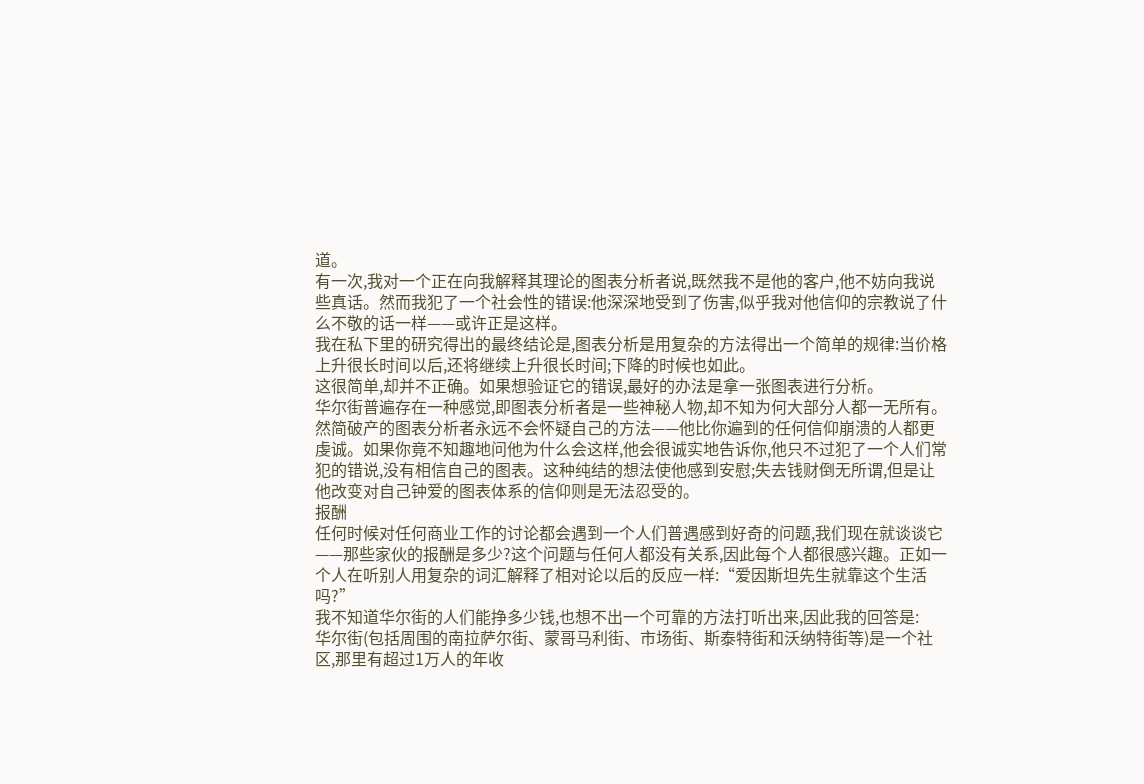道。
有一次,我对一个正在向我解释其理论的图表分析者说,既然我不是他的客户,他不妨向我说些真话。然而我犯了一个社会性的错误:他深深地受到了伤害,似乎我对他信仰的宗教说了什么不敬的话一样——或许正是这样。
我在私下里的研究得出的最终结论是,图表分析是用复杂的方法得出一个简单的规律:当价格上升很长时间以后,还将继续上升很长时间;下降的时候也如此。
这很简单,却并不正确。如果想验证它的错误,最好的办法是拿一张图表进行分析。
华尔街普遍存在一种感觉,即图表分析者是一些神秘人物,却不知为何大部分人都一无所有。然简破产的图表分析者永远不会怀疑自己的方法——他比你遍到的任何信仰崩溃的人都更虔诚。如果你竟不知趣地问他为什么会这样,他会很诚实地告诉你,他只不过犯了一个人们常犯的错说,没有相信自己的图表。这种纯结的想法使他感到安慰;失去钱财倒无所谓,但是让他改变对自己钟爱的图表体系的信仰则是无法忍受的。
报酬
任何时候对任何商业工作的讨论都会遇到一个人们普遇感到好奇的问题,我们现在就谈谈它——那些家伙的报酬是多少?这个问题与任何人都没有关系,因此每个人都很感兴趣。正如一个人在听别人用复杂的词汇解释了相对论以后的反应一样:“爱因斯坦先生就靠这个生活吗?”
我不知道华尔街的人们能挣多少钱,也想不出一个可靠的方法打听出来,因此我的回答是:
华尔街(包括周围的南拉萨尔街、蒙哥马利街、市场街、斯泰特街和沃纳特街等)是一个社区,那里有超过1万人的年收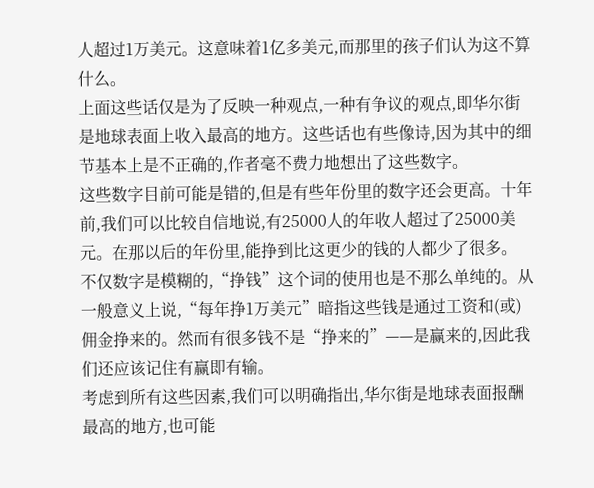人超过1万美元。这意味着1亿多美元,而那里的孩子们认为这不算什么。
上面这些话仅是为了反映一种观点,一种有争议的观点,即华尔街是地球表面上收入最高的地方。这些话也有些像诗,因为其中的细节基本上是不正确的,作者毫不费力地想出了这些数字。
这些数字目前可能是错的,但是有些年份里的数字还会更高。十年前,我们可以比较自信地说,有25000人的年收人超过了25000美元。在那以后的年份里,能挣到比这更少的钱的人都少了很多。
不仅数字是模糊的,“挣钱”这个词的使用也是不那么单纯的。从一般意义上说,“每年挣1万美元”暗指这些钱是通过工资和(或)佣金挣来的。然而有很多钱不是“挣来的”——是赢来的,因此我们还应该记住有赢即有输。
考虑到所有这些因素,我们可以明确指出,华尔街是地球表面报酬最高的地方,也可能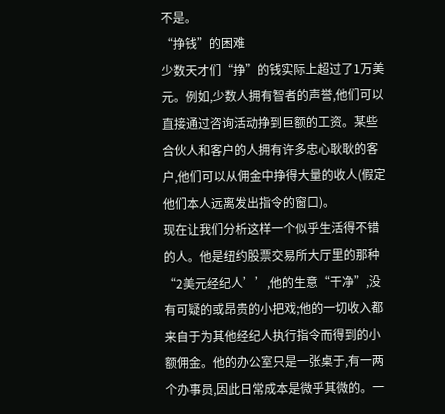不是。
“挣钱”的困难
少数天才们“挣”的钱实际上超过了1万美元。例如,少数人拥有智者的声誉,他们可以直接通过咨询活动挣到巨额的工资。某些合伙人和客户的人拥有许多忠心耿耿的客户,他们可以从佣金中挣得大量的收人(假定他们本人远离发出指令的窗口)。
现在让我们分析这样一个似乎生活得不错的人。他是纽约股票交易所大厅里的那种“2美元经纪人’’,他的生意“干净”,没有可疑的或昂贵的小把戏;他的一切收入都来自于为其他经纪人执行指令而得到的小额佣金。他的办公室只是一张桌于,有一两个办事员,因此日常成本是微乎其微的。一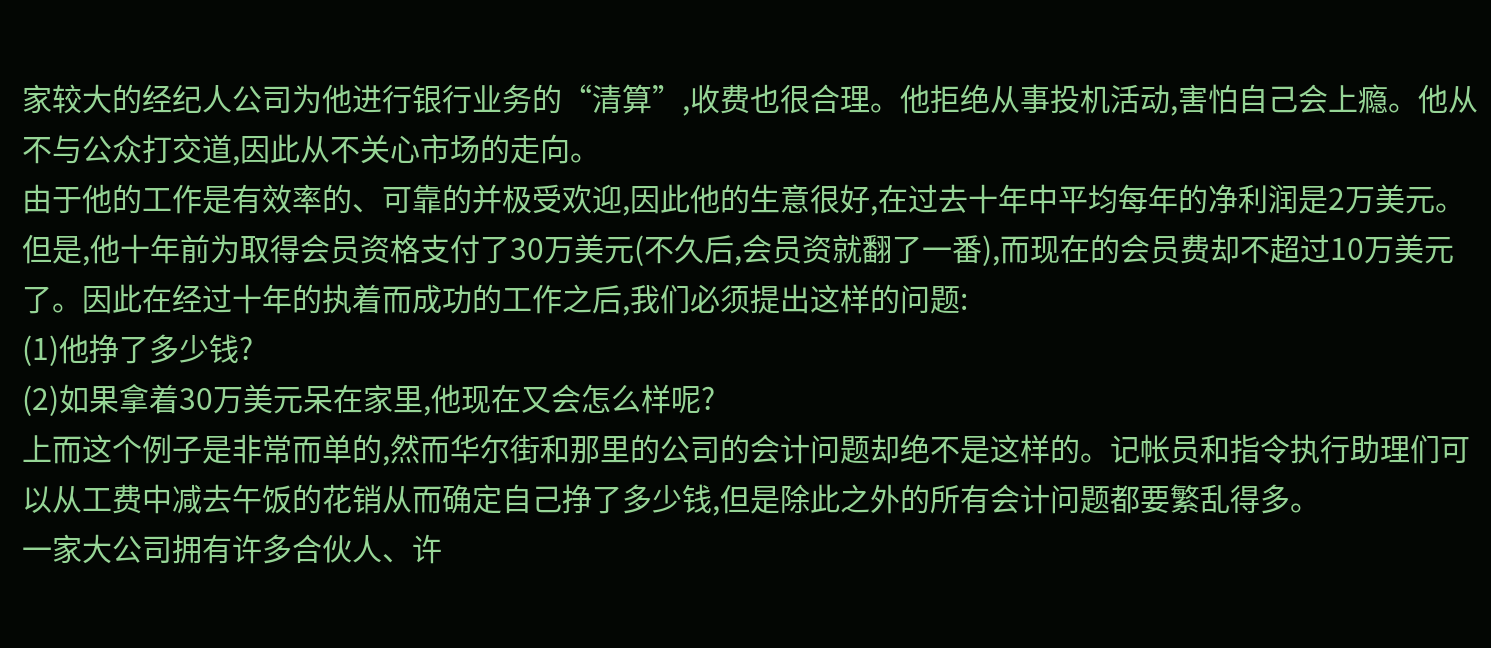家较大的经纪人公司为他进行银行业务的“清算”,收费也很合理。他拒绝从事投机活动,害怕自己会上瘾。他从不与公众打交道,因此从不关心市场的走向。
由于他的工作是有效率的、可靠的并极受欢迎,因此他的生意很好,在过去十年中平均每年的净利润是2万美元。但是,他十年前为取得会员资格支付了30万美元(不久后,会员资就翻了一番),而现在的会员费却不超过10万美元了。因此在经过十年的执着而成功的工作之后,我们必须提出这样的问题:
(1)他挣了多少钱?
(2)如果拿着30万美元呆在家里,他现在又会怎么样呢?
上而这个例子是非常而单的,然而华尔街和那里的公司的会计问题却绝不是这样的。记帐员和指令执行助理们可以从工费中减去午饭的花销从而确定自己挣了多少钱,但是除此之外的所有会计问题都要繁乱得多。
一家大公司拥有许多合伙人、许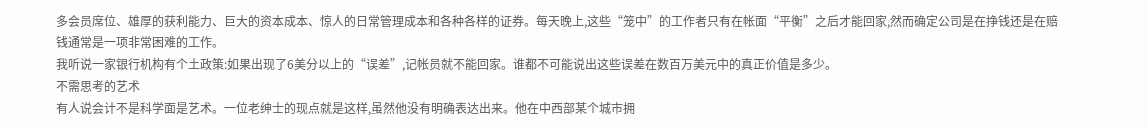多会员席位、雄厚的获利能力、巨大的资本成本、惊人的日常管理成本和各种各样的证券。每天晚上,这些“笼中”的工作者只有在帐面“平衡”之后才能回家,然而确定公司是在挣钱还是在赔钱通常是一项非常困难的工作。
我听说一家银行机构有个土政策:如果出现了6美分以上的“误差”,记帐员就不能回家。谁都不可能说出这些误差在数百万美元中的真正价值是多少。
不需思考的艺术
有人说会计不是科学面是艺术。一位老绅士的现点就是这样,虽然他没有明确表达出来。他在中西部某个城市拥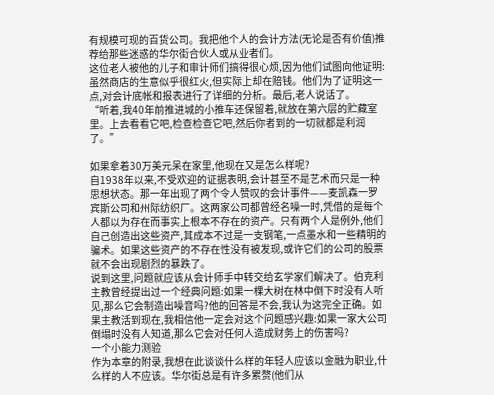有规模可现的百货公司。我把他个人的会计方法(无论是否有价值)推荐给那些迷惑的华尔街合伙人或从业者们。
这位老人被他的儿子和审计师们搞得很心烦,因为他们试图向他证明:虽然商店的生意似乎很红火,但实际上却在赔钱。他们为了证明这一点,对会计底帐和报表进行了详细的分析。最后,老人说话了。
“听着,我40年前推进城的小推车还保留着,就放在第六层的贮藏室里。上去看看它吧,检查检查它吧,然后你者到的一切就都是利润了。”

如果拿着30万美元呆在家里,他现在又是怎么样呢?
自1938年以来,不受欢迎的证据表明,会计甚至不是艺术而只是一种思想状态。那一年出现了两个令人赞叹的会计事件——麦凯森一罗宾斯公司和州际纺织厂。这两家公司都曾经名噪一时,凭借的是每个人都以为存在而事实上根本不存在的资产。只有两个人是例外,他们自己创造出这些资产,其成本不过是一支钢笔,一点墨水和一些精明的骗术。如果这些资产的不存在性没有被发现,或许它们的公司的股票就不会出现剧烈的暴跌了。
说到这里,问题就应该从会计师手中转交给玄学家们解决了。伯克利主教曾经提出过一个经典问题:如果一棵大树在林中倒下时没有人听见,那么它会制造出噪音吗?他的回答是不会,我认为这完全正确。如果主教活到现在,我相信他一定会对这个问题感兴趣:如果一家大公司倒塌时没有人知道,那么它会对任何人造成财务上的伤害吗?
一个小能力测验
作为本章的附录,我想在此谈谈什么样的年轻人应该以金融为职业,什么样的人不应该。华尔街总是有许多累赘(他们从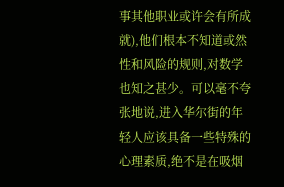事其他职业或许会有所成就),他们根本不知道或然性和风险的规则,对数学也知之甚少。可以毫不夸张地说,进入华尔街的年轻人应该具备一些特殊的心理素质,绝不是在吸烟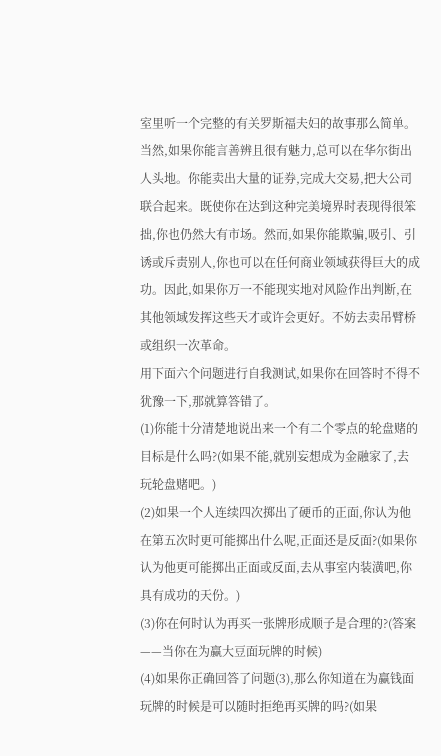室里听一个完整的有关罗斯福夫妇的故事那么简单。
当然,如果你能言善辨且很有魅力,总可以在华尔街出人头地。你能卖出大量的证券,完成大交易,把大公司联合起来。既使你在达到这种完美境界时表现得很笨拙,你也仍然大有市场。然而,如果你能欺骗,吸引、引诱或斥责别人,你也可以在任何商业领域获得巨大的成功。因此,如果你万一不能现实地对风险作出判断,在其他领域发挥这些天才或许会更好。不妨去卖吊臂桥或组织一次革命。
用下面六个问题进行自我测试,如果你在回答时不得不犹豫一下,那就算答错了。
(1)你能十分清楚地说出来一个有二个零点的轮盘赌的目标是什么吗?(如果不能,就别妄想成为金融家了,去玩轮盘赌吧。)
(2)如果一个人连续四次掷出了硬币的正面,你认为他在第五次时更可能掷出什么呢,正面还是反面?(如果你认为他更可能掷出正面或反面,去从事室内装潢吧,你具有成功的天份。)
(3)你在何时认为再买一张牌形成顺子是合理的?(答案——当你在为赢大豆面玩牌的时候)
(4)如果你正确回答了问题(3),那么你知道在为赢钱面玩牌的时候是可以随时拒绝再买牌的吗?(如果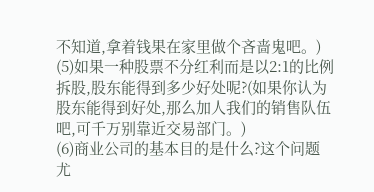不知道,拿着钱果在家里做个吝啬鬼吧。)
(5)如果一种股票不分红利而是以2:1的比例拆股,股东能得到多少好处呢?(如果你认为股东能得到好处,那么加人我们的销售队伍吧,可千万别靠近交易部门。)
(6)商业公司的基本目的是什么?这个问题尤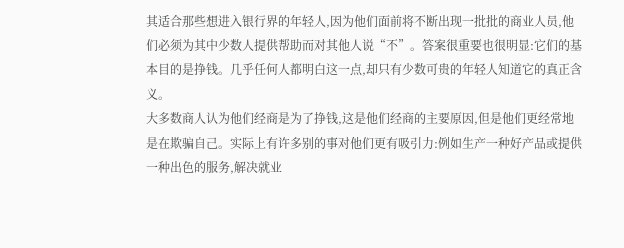其适合那些想进入银行界的年轻人,因为他们面前将不断出现一批批的商业人员,他们必须为其中少数人提供帮助而对其他人说“不”。答案很重要也很明显:它们的基本目的是挣钱。几乎任何人都明白这一点,却只有少数可贵的年轻人知道它的真正含义。
大多数商人认为他们经商是为了挣钱,这是他们经商的主要原因,但是他们更经常地是在欺骗自己。实际上有许多别的事对他们更有吸引力:例如生产一种好产品或提供一种出色的服务,解决就业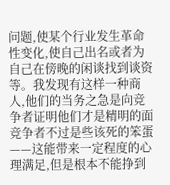问题,使某个行业发生革命性变化,使自己出名或者为自己在傍晚的闲谈找到谈资等。我发现有这样一种商人,他们的当务之急是向竞争者证明他们才是精明的面竞争者不过是些该死的笨蛋——这能带来一定程度的心理满足,但是根本不能挣到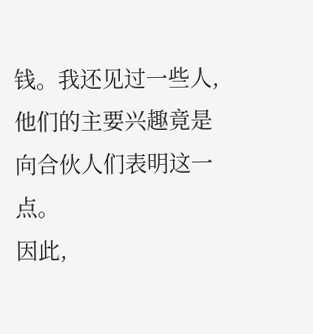钱。我还见过一些人,他们的主要兴趣竟是向合伙人们表明这一点。
因此,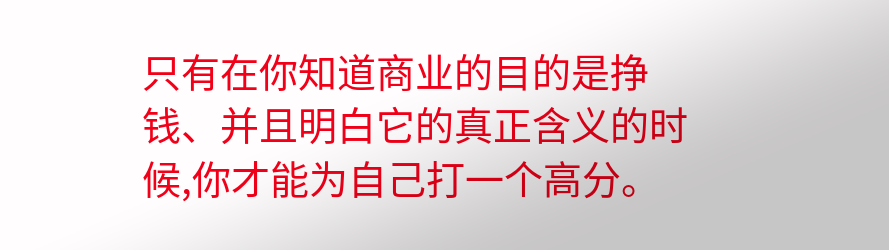只有在你知道商业的目的是挣钱、并且明白它的真正含义的时候,你才能为自己打一个高分。